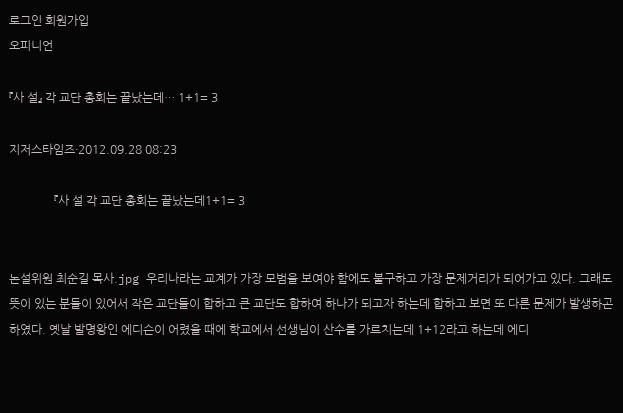로그인 회원가입
오피니언

『사 설』 각 교단 총회는 끝났는데… 1+1= 3

지저스타임즈·2012.09.28 08:23

               『사 설 각 교단 총회는 끝났는데1+1= 3


논설위원 최순길 목사.jpg 우리나라는 교계가 가장 모범을 보여야 함에도 불구하고 가장 문제거리가 되어가고 있다. 그래도 뜻이 있는 분들이 있어서 작은 교단들이 합하고 큰 교단도 합하여 하나가 되고자 하는데 합하고 보면 또 다른 문제가 발생하곤 하였다. 옛날 발명왕인 에디슨이 어렸을 때에 학교에서 선생님이 산수를 가르치는데 1+12라고 하는데 에디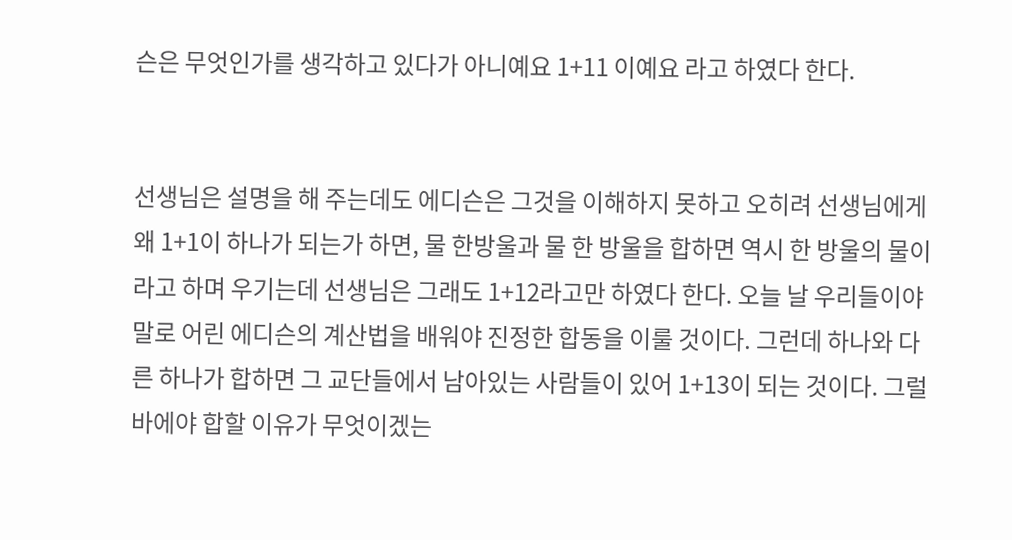슨은 무엇인가를 생각하고 있다가 아니예요 1+11 이예요 라고 하였다 한다.


선생님은 설명을 해 주는데도 에디슨은 그것을 이해하지 못하고 오히려 선생님에게 왜 1+1이 하나가 되는가 하면, 물 한방울과 물 한 방울을 합하면 역시 한 방울의 물이라고 하며 우기는데 선생님은 그래도 1+12라고만 하였다 한다. 오늘 날 우리들이야 말로 어린 에디슨의 계산법을 배워야 진정한 합동을 이룰 것이다. 그런데 하나와 다른 하나가 합하면 그 교단들에서 남아있는 사람들이 있어 1+13이 되는 것이다. 그럴 바에야 합할 이유가 무엇이겠는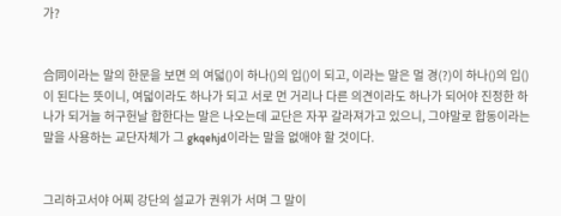가?


合同이라는 말의 한문을 보면 의 여덟()이 하나()의 입()이 되고, 이라는 말은 멀 경(?)이 하나()의 입()이 된다는 뜻이니, 여덟이라도 하나가 되고 서로 먼 거리나 다른 의견이라도 하나가 되어야 진정한 하나가 되거늘 허구헌날 합한다는 말은 나오는데 교단은 자꾸 갈라져가고 있으니, 그야말로 합동이라는 말을 사용하는 교단자체가 그 gkqehjd이라는 말을 없애야 할 것이다.


그리하고서야 어찌 강단의 설교가 권위가 서며 그 말이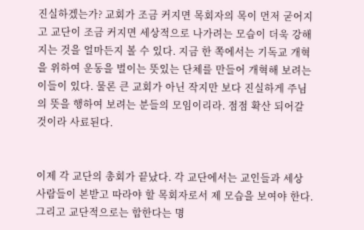진실하겠는가? 교회가 조금 커지면 목회자의 목이 먼저 굳어지고 교단이 조금 커지면 세상적으로 나가려는 모습이 더욱 강해지는 것을 얼마든지 볼 수 있다. 지금 한 쪽에서는 기독교 개혁을 위하여 운동을 벌이는 뜻있는 단체를 만들어 개혁해 보려는 이들이 있다. 물론 큰 교회가 아닌 작지만 보다 진실하게 주님의 뜻을 행하여 보려는 분들의 모임이리라. 점점 확산 되어갈 것이라 사료된다.


이제 각 교단의 총회가 끝났다. 각 교단에서는 교인들과 세상 사람들이 본받고 따라야 할 목회자로서 제 모습을 보여야 한다. 그리고 교단적으로는 합한다는 명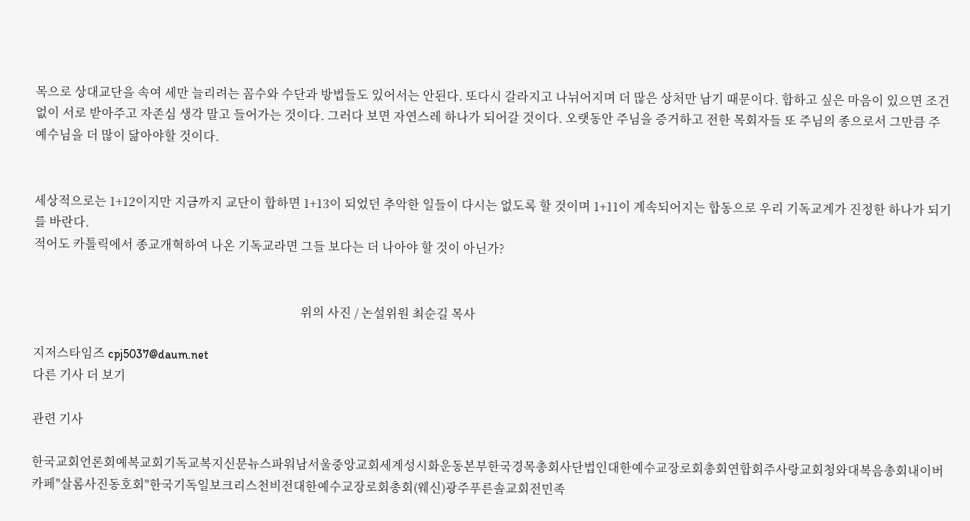목으로 상대교단을 속여 세만 늘리려는 꼼수와 수단과 방법들도 있어서는 안된다. 또다시 갈라지고 나뉘어지며 더 많은 상처만 남기 때문이다. 합하고 싶은 마음이 있으면 조건 없이 서로 받아주고 자존심 생각 말고 들어가는 것이다. 그러다 보면 자연스레 하나가 되어갈 것이다. 오랫동안 주님을 증거하고 전한 목회자들 또 주님의 종으로서 그만큼 주 예수님을 더 많이 닮아야할 것이다.


세상적으로는 1+12이지만 지금까지 교단이 합하면 1+13이 되었던 추악한 일들이 다시는 없도록 할 것이며 1+11이 계속되어지는 합동으로 우리 기독교계가 진정한 하나가 되기를 바란다.
적어도 카톨릭에서 종교개혁하여 나온 기독교라면 그들 보다는 더 나아야 할 것이 아닌가?


                                                                                         위의 사진 / 논설위원 최순길 목사

지저스타임즈 cpj5037@daum.net
다른 기사 더 보기

관련 기사

한국교회언론회예복교회기독교복지신문뉴스파워남서울중앙교회세계성시화운동본부한국경목총회사단법인대한예수교장로회총회연합회주사랑교회청와대복음총회내이버카페"살롬사진동호회"한국기독일보크리스천비전대한예수교장로회총회(웨신)광주푸른솔교회전민족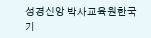성경신앙 박사교육원한국기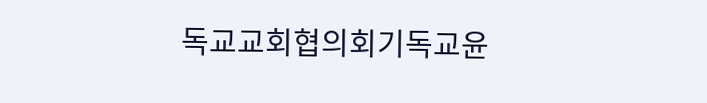독교교회협의회기독교윤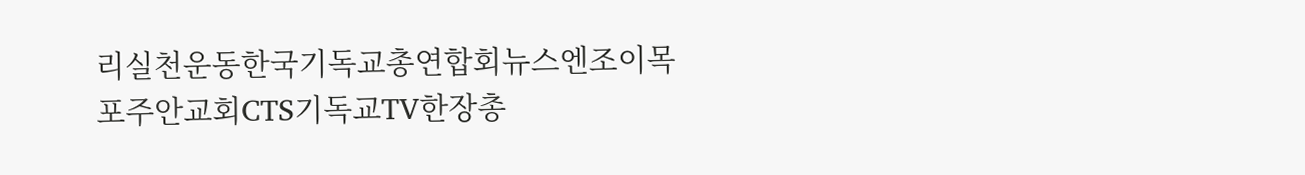리실천운동한국기독교총연합회뉴스엔조이목포주안교회CTS기독교TV한장총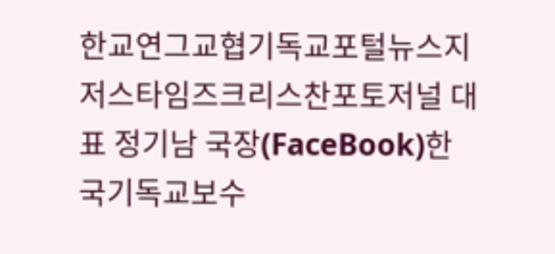한교연그교협기독교포털뉴스지저스타임즈크리스찬포토저널 대표 정기남 국장(FaceBook)한국기독교보수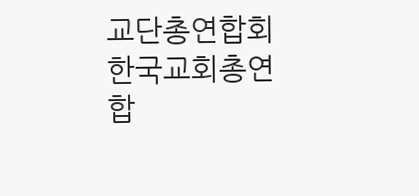교단총연합회한국교회총연합